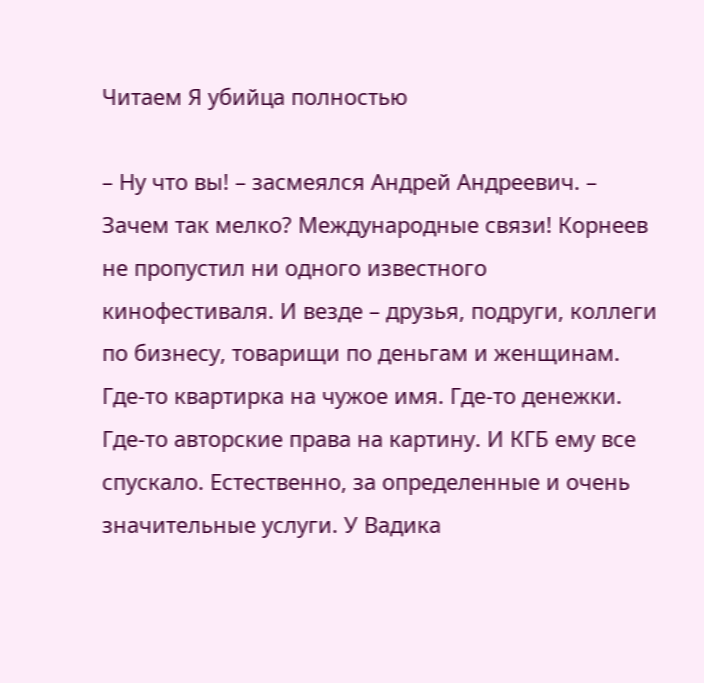Читаем Я убийца полностью

– Ну что вы! – засмеялся Андрей Андреевич. – Зачем так мелко? Международные связи! Корнеев не пропустил ни одного известного кинофестиваля. И везде – друзья, подруги, коллеги по бизнесу, товарищи по деньгам и женщинам. Где-то квартирка на чужое имя. Где-то денежки. Где-то авторские права на картину. И КГБ ему все спускало. Естественно, за определенные и очень значительные услуги. У Вадика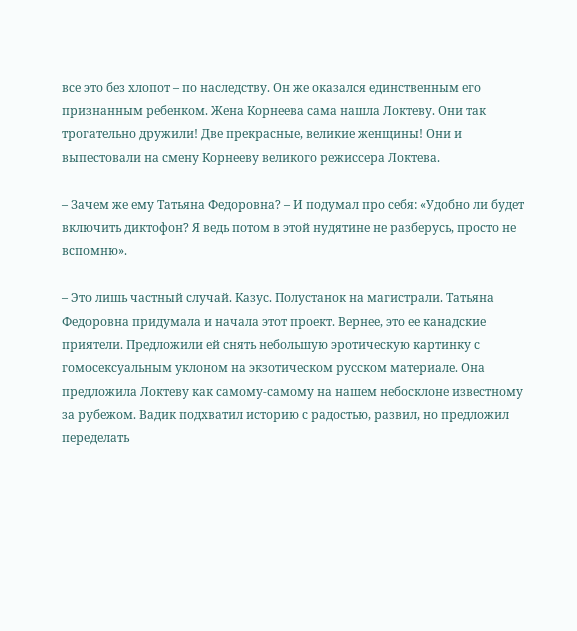все это без хлопот – по наследству. Он же оказался единственным его признанным ребенком. Жена Корнеева сама нашла Локтеву. Они так трогательно дружили! Две прекрасные, великие женщины! Они и выпестовали на смену Корнееву великого режиссера Локтева.

– Зачем же ему Татьяна Федоровна? – И подумал про себя: «Удобно ли будет включить диктофон? Я ведь потом в этой нудятине не разберусь, просто не вспомню».

– Это лишь частный случай. Казус. Полустанок на магистрали. Татьяна Федоровна придумала и начала этот проект. Вернее, это ее канадские приятели. Предложили ей снять небольшую эротическую картинку с гомосексуальным уклоном на экзотическом русском материале. Она предложила Локтеву как самому-самому на нашем небосклоне известному за рубежом. Вадик подхватил историю с радостью, развил, но предложил переделать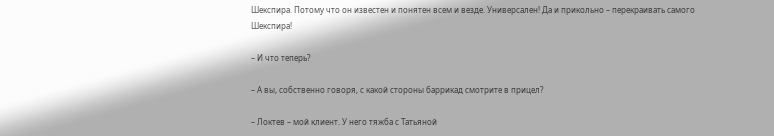Шекспира. Потому что он известен и понятен всем и везде. Универсален! Да и прикольно – перекраивать самого Шекспира!

– И что теперь?

– А вы, собственно говоря, с какой стороны баррикад смотрите в прицел?

– Локтев – мой клиент. У него тяжба с Татьяной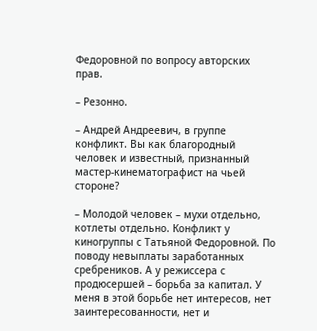Федоровной по вопросу авторских прав.

– Резонно.

– Андрей Андреевич, в группе конфликт. Вы как благородный человек и известный, признанный мастер-кинематографист на чьей стороне?

– Молодой человек – мухи отдельно, котлеты отдельно. Конфликт у киногруппы с Татьяной Федоровной. По поводу невыплаты заработанных сребреников. А у режиссера с продюсершей – борьба за капитал. У меня в этой борьбе нет интересов, нет заинтересованности, нет и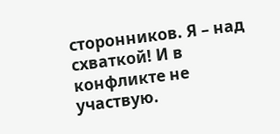сторонников. Я – над схваткой! И в конфликте не участвую.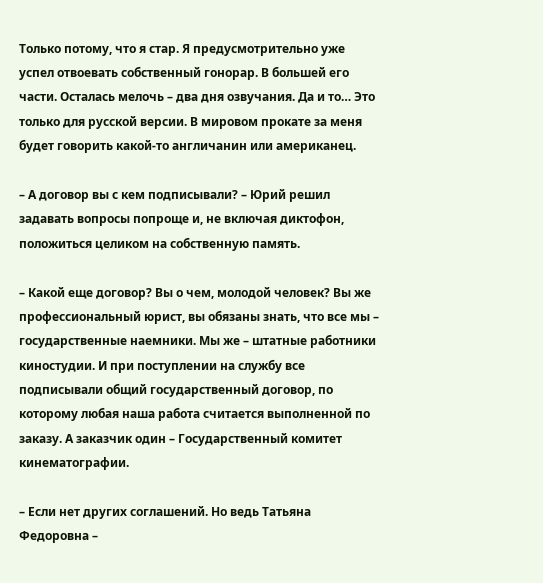Только потому, что я стар. Я предусмотрительно уже успел отвоевать собственный гонорар. В большей его части. Осталась мелочь – два дня озвучания. Да и то… Это только для русской версии. В мировом прокате за меня будет говорить какой-то англичанин или американец.

– А договор вы с кем подписывали? – Юрий решил задавать вопросы попроще и, не включая диктофон, положиться целиком на собственную память.

– Какой еще договор? Вы о чем, молодой человек? Вы же профессиональный юрист, вы обязаны знать, что все мы – государственные наемники. Мы же – штатные работники киностудии. И при поступлении на службу все подписывали общий государственный договор, по которому любая наша работа считается выполненной по заказу. А заказчик один – Государственный комитет кинематографии.

– Если нет других соглашений. Но ведь Татьяна Федоровна –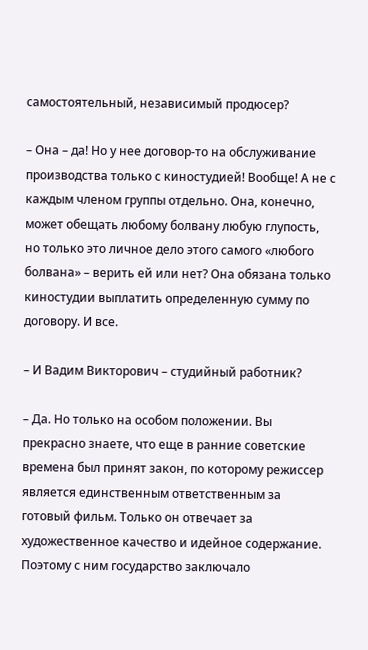самостоятельный, независимый продюсер?

– Она – да! Но у нее договор-то на обслуживание производства только с киностудией! Вообще! А не с каждым членом группы отдельно. Она, конечно, может обещать любому болвану любую глупость, но только это личное дело этого самого «любого болвана» – верить ей или нет? Она обязана только киностудии выплатить определенную сумму по договору. И все.

– И Вадим Викторович – студийный работник?

– Да. Но только на особом положении. Вы прекрасно знаете, что еще в ранние советские времена был принят закон, по которому режиссер является единственным ответственным за готовый фильм. Только он отвечает за художественное качество и идейное содержание. Поэтому с ним государство заключало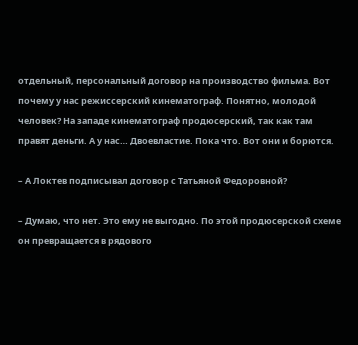отдельный, персональный договор на производство фильма. Вот почему у нас режиссерский кинематограф. Понятно, молодой человек? На западе кинематограф продюсерский, так как там правят деньги. А у нас… Двоевластие. Пока что. Вот они и борются.

– А Локтев подписывал договор с Татьяной Федоровной?

– Думаю, что нет. Это ему не выгодно. По этой продюсерской схеме он превращается в рядового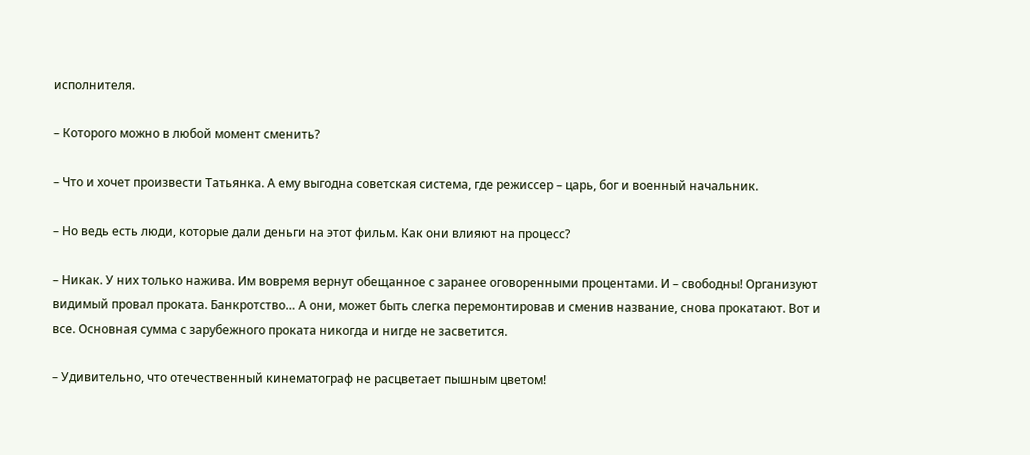исполнителя.

– Которого можно в любой момент сменить?

– Что и хочет произвести Татьянка. А ему выгодна советская система, где режиссер – царь, бог и военный начальник.

– Но ведь есть люди, которые дали деньги на этот фильм. Как они влияют на процесс?

– Никак. У них только нажива. Им вовремя вернут обещанное с заранее оговоренными процентами. И – свободны! Организуют видимый провал проката. Банкротство… А они, может быть слегка перемонтировав и сменив название, снова прокатают. Вот и все. Основная сумма с зарубежного проката никогда и нигде не засветится.

– Удивительно, что отечественный кинематограф не расцветает пышным цветом!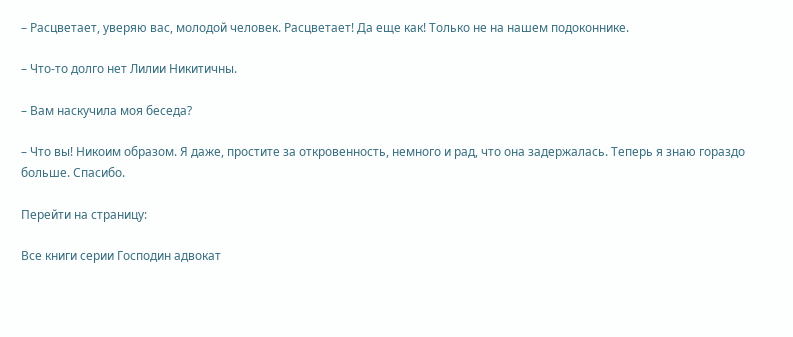– Расцветает, уверяю вас, молодой человек. Расцветает! Да еще как! Только не на нашем подоконнике.

– Что-то долго нет Лилии Никитичны.

– Вам наскучила моя беседа?

– Что вы! Никоим образом. Я даже, простите за откровенность, немного и рад, что она задержалась. Теперь я знаю гораздо больше. Спасибо.

Перейти на страницу:

Все книги серии Господин адвокат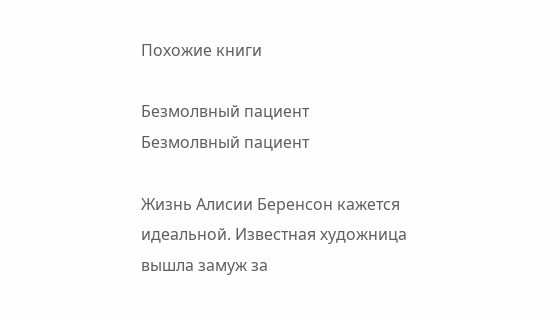Похожие книги

Безмолвный пациент
Безмолвный пациент

Жизнь Алисии Беренсон кажется идеальной. Известная художница вышла замуж за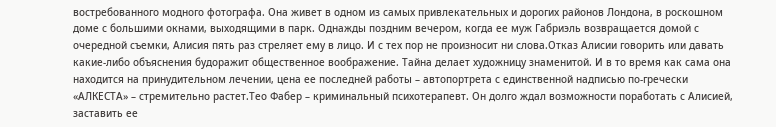востребованного модного фотографа. Она живет в одном из самых привлекательных и дорогих районов Лондона, в роскошном доме с большими окнами, выходящими в парк. Однажды поздним вечером, когда ее муж Габриэль возвращается домой с очередной съемки, Алисия пять раз стреляет ему в лицо. И с тех пор не произносит ни слова.Отказ Алисии говорить или давать какие-либо объяснения будоражит общественное воображение. Тайна делает художницу знаменитой. И в то время как сама она находится на принудительном лечении, цена ее последней работы – автопортрета с единственной надписью по-гречески «АЛКЕСТА» – стремительно растет.Тео Фабер – криминальный психотерапевт. Он долго ждал возможности поработать с Алисией, заставить ее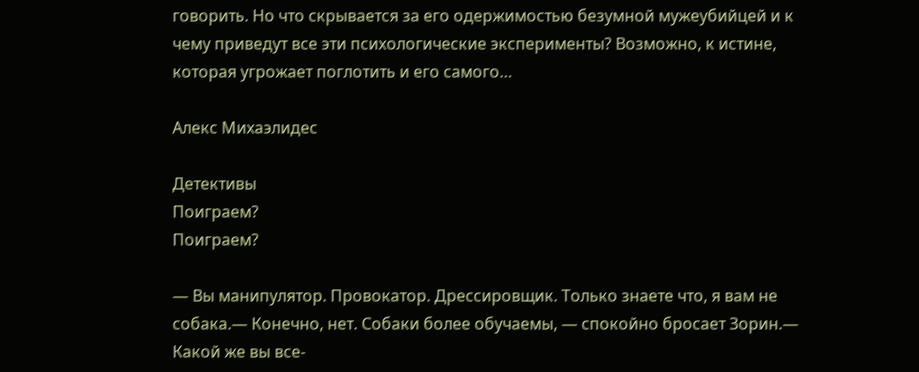говорить. Но что скрывается за его одержимостью безумной мужеубийцей и к чему приведут все эти психологические эксперименты? Возможно, к истине, которая угрожает поглотить и его самого…

Алекс Михаэлидес

Детективы
Поиграем?
Поиграем?

— Вы манипулятор. Провокатор. Дрессировщик. Только знаете что, я вам не собака.— Конечно, нет. Собаки более обучаемы, — спокойно бросает Зорин.— Какой же вы все-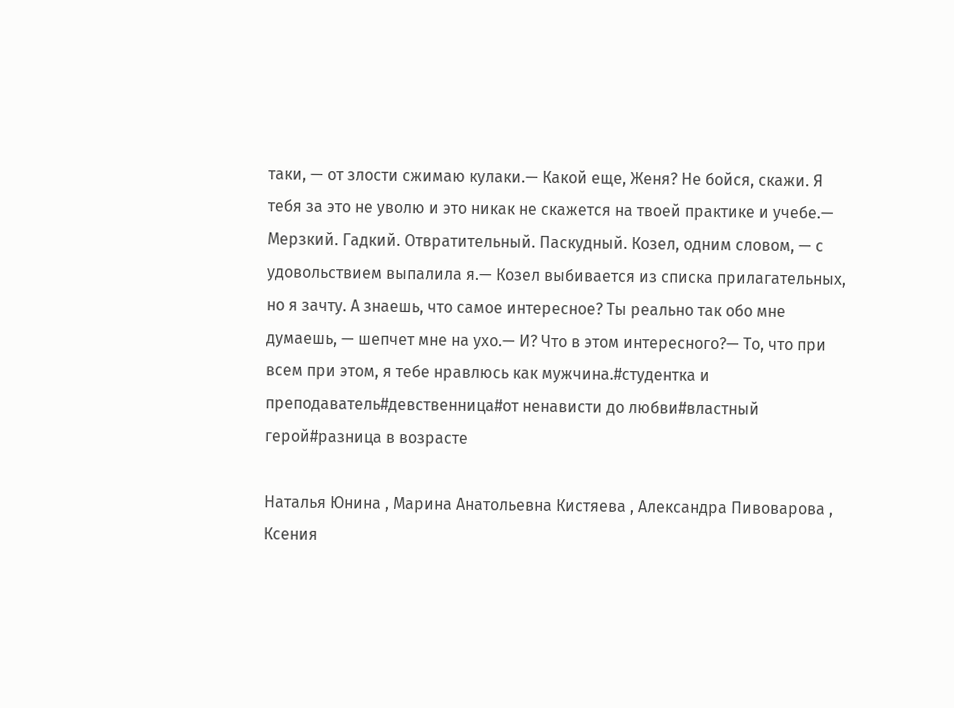таки, — от злости сжимаю кулаки.— Какой еще, Женя? Не бойся, скажи. Я тебя за это не уволю и это никак не скажется на твоей практике и учебе.— Мерзкий. Гадкий. Отвратительный. Паскудный. Козел, одним словом, — с удовольствием выпалила я.— Козел выбивается из списка прилагательных, но я зачту. А знаешь, что самое интересное? Ты реально так обо мне думаешь, — шепчет мне на ухо.— И? Что в этом интересного?— То, что при всем при этом, я тебе нравлюсь как мужчина.#студентка и преподаватель#девственница#от ненависти до любви#властный герой#разница в возрасте

Наталья Юнина , Марина Анатольевна Кистяева , Александра Пивоварова , Ксения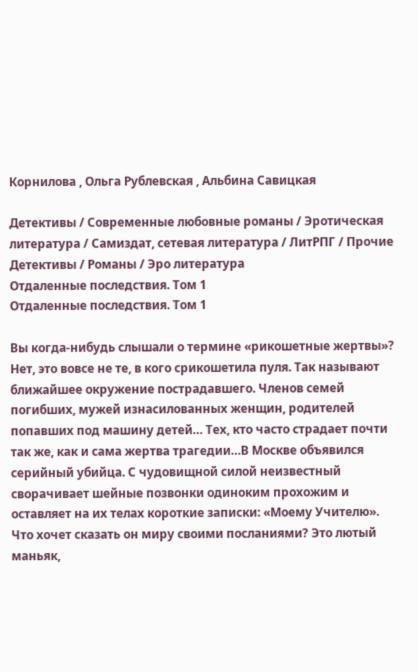Корнилова , Ольга Рублевская , Альбина Савицкая

Детективы / Современные любовные романы / Эротическая литература / Самиздат, сетевая литература / ЛитРПГ / Прочие Детективы / Романы / Эро литература
Отдаленные последствия. Том 1
Отдаленные последствия. Том 1

Вы когда-нибудь слышали о термине «рикошетные жертвы»? Нет, это вовсе не те, в кого срикошетила пуля. Так называют ближайшее окружение пострадавшего. Членов семей погибших, мужей изнасилованных женщин, родителей попавших под машину детей… Тех, кто часто страдает почти так же, как и сама жертва трагедии…В Москве объявился серийный убийца. С чудовищной силой неизвестный сворачивает шейные позвонки одиноким прохожим и оставляет на их телах короткие записки: «Моему Учителю». Что хочет сказать он миру своими посланиями? Это лютый маньяк,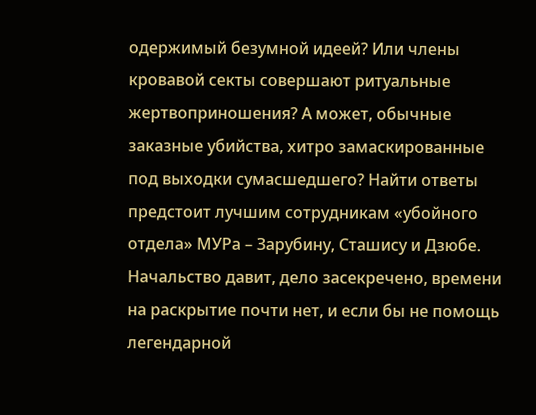одержимый безумной идеей? Или члены кровавой секты совершают ритуальные жертвоприношения? А может, обычные заказные убийства, хитро замаскированные под выходки сумасшедшего? Найти ответы предстоит лучшим сотрудникам «убойного отдела» МУРа – Зарубину, Сташису и Дзюбе. Начальство давит, дело засекречено, времени на раскрытие почти нет, и если бы не помощь легендарной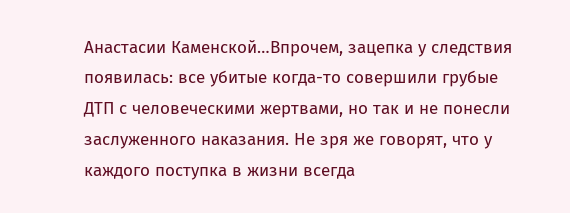Анастасии Каменской…Впрочем, зацепка у следствия появилась: все убитые когда-то совершили грубые ДТП с человеческими жертвами, но так и не понесли заслуженного наказания. Не зря же говорят, что у каждого поступка в жизни всегда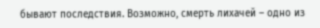бывают последствия. Возможно, смерть лихачей – одно из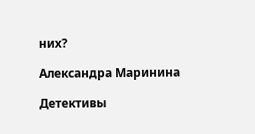них?

Александра Маринина

Детективы